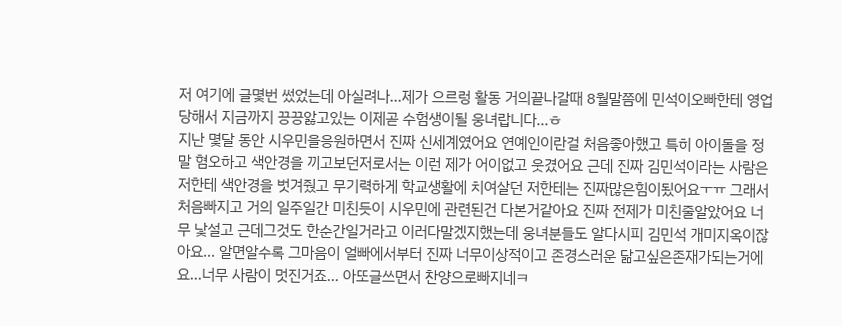저 여기에 글몇번 썼었는데 아실려나...제가 으르렁 활동 거의끝나갈때 8월말쯤에 민석이오빠한테 영업당해서 지금까지 끙끙앓고있는 이제곧 수험생이될 웅녀랍니다...ㅎ
지난 몇달 동안 시우민을응원하면서 진짜 신세계였어요 연예인이란걸 처음좋아했고 특히 아이돌을 정말 혐오하고 색안경을 끼고보던저로서는 이런 제가 어이없고 웃겼어요 근데 진짜 김민석이라는 사람은 저한테 색안경을 벗겨줬고 무기력하게 학교생활에 치여살던 저한테는 진짜많은힘이됬어요ㅜㅠ 그래서 처음빠지고 거의 일주일간 미친듯이 시우민에 관련된건 다본거같아요 진짜 전제가 미친줄알았어요 너무 낯설고 근데그것도 한순간일거라고 이러다말겠지했는데 웅녀분들도 알다시피 김민석 개미지옥이잖아요... 알면알수록 그마음이 얼빠에서부터 진짜 너무이상적이고 존경스러운 닮고싶은존재가되는거에요...너무 사람이 멋진거죠... 아또글쓰면서 찬양으로빠지네ㅋ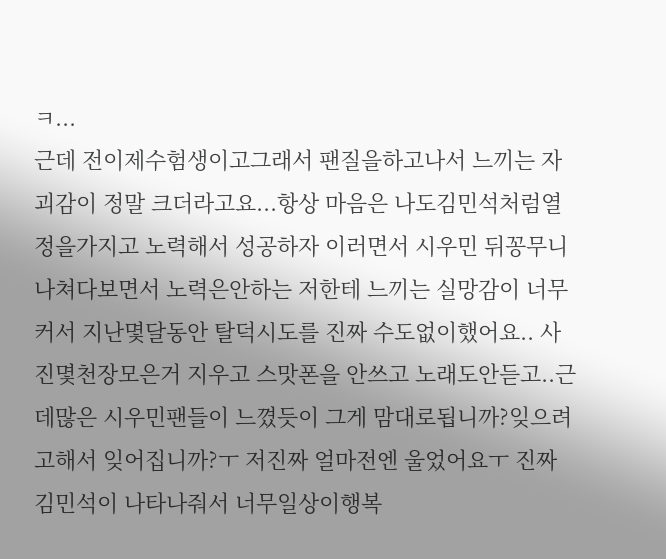ㅋ...
근데 전이제수험생이고그래서 팬질을하고나서 느끼는 자괴감이 정말 크더라고요...항상 마음은 나도김민석처럼열정을가지고 노력해서 성공하자 이러면서 시우민 뒤꽁무니나쳐다보면서 노력은안하는 저한테 느끼는 실망감이 너무커서 지난몇달동안 탈덕시도를 진짜 수도없이했어요.. 사진몇천장모은거 지우고 스맛폰을 안쓰고 노래도안듣고..근데많은 시우민팬들이 느꼈듯이 그게 맘대로됩니까?잊으려고해서 잊어집니까?ㅜ 저진짜 얼마전엔 울었어요ㅜ 진짜 김민석이 나타나줘서 너무일상이행복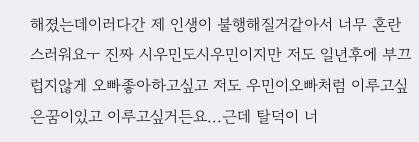해졌는데이러다간 제 인생이 불행해질거같아서 너무 혼란스러워요ㅜ 진짜 시우민도시우민이지만 저도 일년후에 부끄럽지않게 오빠좋아하고싶고 저도 우민이오빠처럼 이루고싶은꿈이있고 이루고싶거든요...근데 탈덕이 너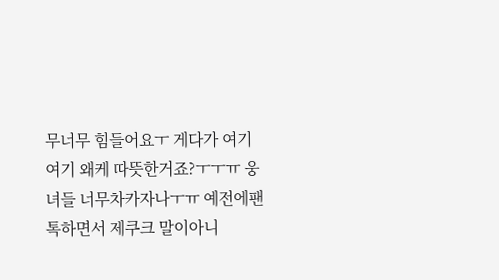무너무 힘들어요ㅜ 게다가 여기여기 왜케 따뜻한거죠?ㅜㅜㅠ 웅녀들 너무차카자나ㅜㅠ 예전에팬톡하면서 제쿠크 말이아니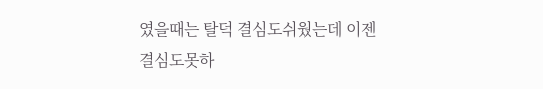였을때는 탈덕 결심도쉬웠는데 이젠 결심도못하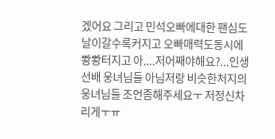겠어요 그리고 민석오빠에대한 팬심도 날이갈수록커지고 오빠매력도동시에 뽱뽱터지고 아....저어째야해요?...인생선배 웅녀님들 아님저랑 비슷한처지의 웅녀님들 조언좀해주세요ㅜ 저정신차리게ㅜㅠ